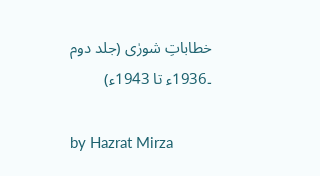خطاباتِ شورٰی (جلد دوم ۔1936ء تا 1943ء)

by Hazrat Mirza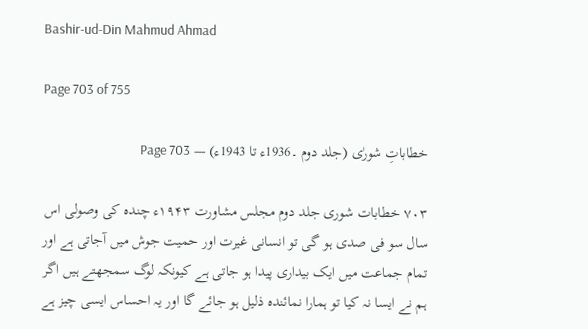Bashir-ud-Din Mahmud Ahmad

Page 703 of 755

خطاباتِ شورٰی (جلد دوم ۔1936ء تا 1943ء) — Page 703

۷۰۳ خطابات شوری جلد دوم مجلس مشاورت ۱۹۴۳ء چندہ کی وصولی اس سال سو فی صدی ہو گی تو انسانی غیرت اور حمیت جوش میں آجاتی ہے اور تمام جماعت میں ایک بیداری پیدا ہو جاتی ہے کیونکہ لوگ سمجھتے ہیں اگر ہم نے ایسا نہ کیا تو ہمارا نمائندہ ذلیل ہو جائے گا اور یہ احساس ایسی چیز ہے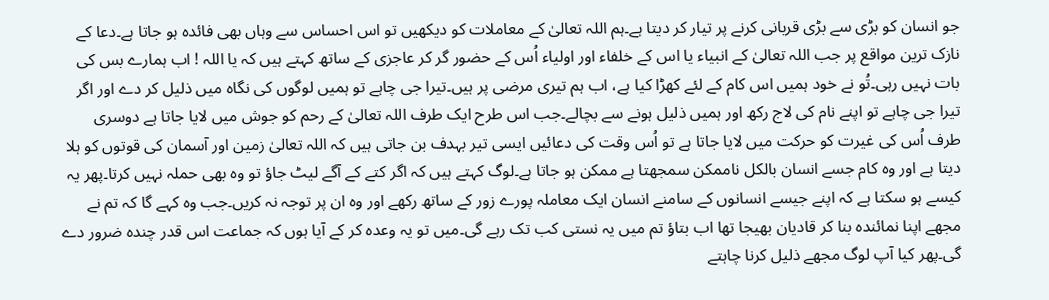جو انسان کو بڑی سے بڑی قربانی کرنے پر تیار کر دیتا ہے۔ہم اللہ تعالیٰ کے معاملات کو دیکھیں تو اس احساس سے وہاں بھی فائدہ ہو جاتا ہے۔دعا کے نازک ترین مواقع پر جب اللہ تعالیٰ کے انبیاء یا اس کے خلفاء اور اولیاء اُس کے حضور گر کر عاجزی کے ساتھ کہتے ہیں کہ یا اللہ ! اب ہمارے بس کی بات نہیں رہی۔تُو نے خود ہمیں اس کام کے لئے کھڑا کیا ہے، اب ہم تیری مرضی پر ہیں۔تیرا جی چاہے تو ہمیں لوگوں کی نگاہ میں ذلیل کر دے اور اگر تیرا جی چاہے تو اپنے نام کی لاج رکھ اور ہمیں ذلیل ہونے سے بچالے۔جب اس طرح ایک طرف اللہ تعالیٰ کے رحم کو جوش میں لایا جاتا ہے دوسری طرف اُس کی غیرت کو حرکت میں لایا جاتا ہے تو اُس وقت کی دعائیں ایسی تیر بہدف بن جاتی ہیں کہ اللہ تعالیٰ زمین اور آسمان کی قوتوں کو ہلا دیتا ہے اور وہ کام جسے انسان بالکل ناممکن سمجھتا ہے ممکن ہو جاتا ہے۔لوگ کہتے ہیں کہ اگر کتے کے آگے لیٹ جاؤ تو وہ بھی حملہ نہیں کرتا۔پھر یہ کیسے ہو سکتا ہے کہ اپنے جیسے انسانوں کے سامنے انسان ایک معاملہ پورے زور کے ساتھ رکھے اور وہ ان پر توجہ نہ کریں۔جب وہ کہے گا کہ تم نے مجھے اپنا نمائندہ بنا کر قادیان بھیجا تھا اب بتاؤ تم میں یہ نستی کب تک رہے گی۔میں تو یہ وعدہ کر کے آیا ہوں کہ جماعت اس قدر چندہ ضرور دے گی۔پھر کیا آپ لوگ مجھے ذلیل کرنا چاہتے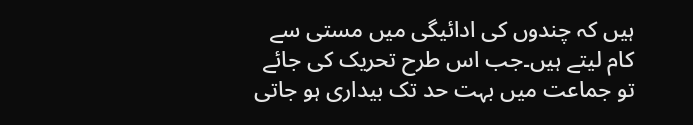ہیں کہ چندوں کی ادائیگی میں مستی سے کام لیتے ہیں۔جب اس طرح تحریک کی جائے تو جماعت میں بہت حد تک بیداری ہو جاتی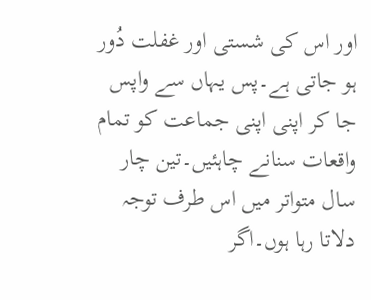اور اس کی شستی اور غفلت دُور ہو جاتی ہے۔پس یہاں سے واپس جا کر اپنی اپنی جماعت کو تمام واقعات سنانے چاہئیں۔تین چار سال متواتر میں اس طرف توجہ دلاتا رہا ہوں۔اگر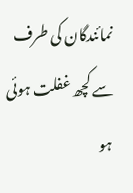نمائندگان کی طرف سے کچھ غفلت ہوئی ہو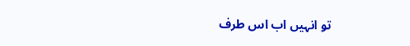تو انہیں اب اس طرف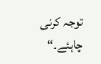توجہ کرنی چاہئے۔“